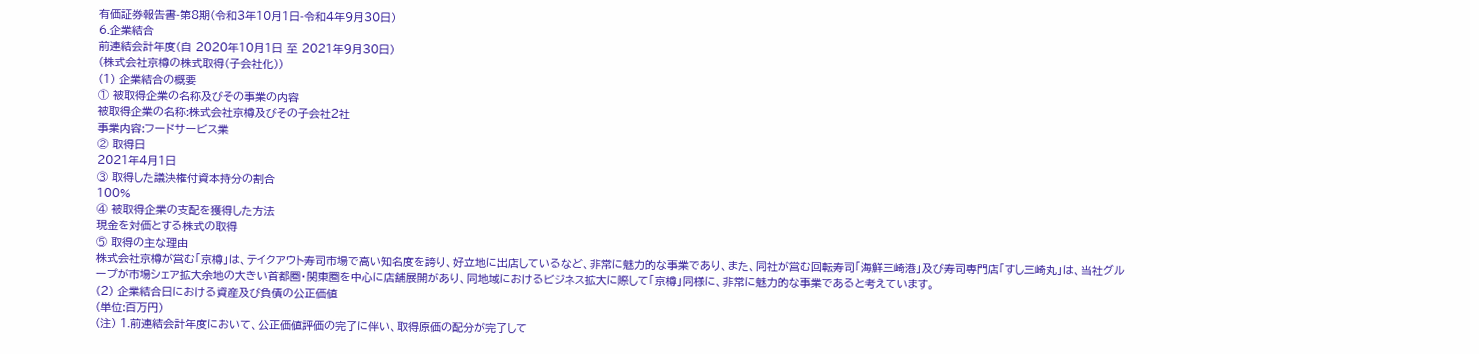有価証券報告書-第8期(令和3年10月1日-令和4年9月30日)
6.企業結合
前連結会計年度(自 2020年10月1日 至 2021年9月30日)
(株式会社京樽の株式取得(子会社化))
(1) 企業結合の概要
① 被取得企業の名称及びその事業の内容
被取得企業の名称:株式会社京樽及びその子会社2社
事業内容:フードサービス業
② 取得日
2021年4月1日
③ 取得した議決権付資本持分の割合
100%
④ 被取得企業の支配を獲得した方法
現金を対価とする株式の取得
⑤ 取得の主な理由
株式会社京樽が営む「京樽」は、テイクアウト寿司市場で高い知名度を誇り、好立地に出店しているなど、非常に魅力的な事業であり、また、同社が営む回転寿司「海鮮三崎港」及び寿司専門店「すし三崎丸」は、当社グループが市場シェア拡大余地の大きい首都圏・関東圏を中心に店舗展開があり、同地域におけるビジネス拡大に際して「京樽」同様に、非常に魅力的な事業であると考えています。
(2) 企業結合日における資産及び負債の公正価値
(単位:百万円)
(注) 1.前連結会計年度において、公正価値評価の完了に伴い、取得原価の配分が完了して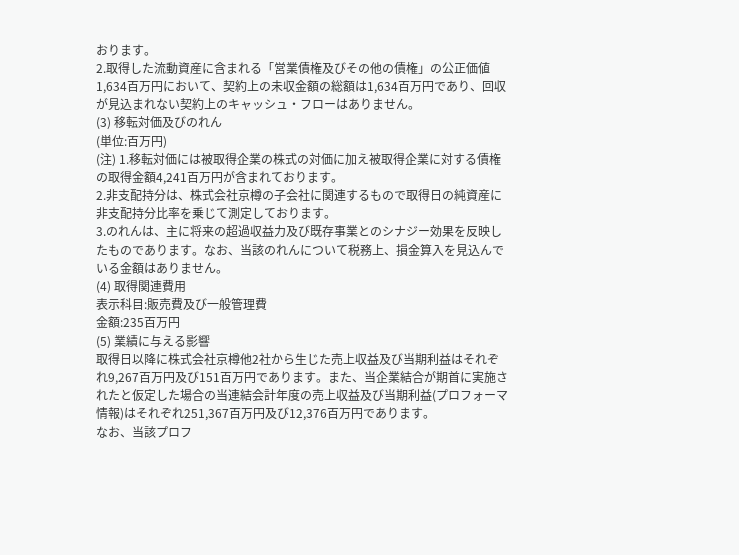おります。
2.取得した流動資産に含まれる「営業債権及びその他の債権」の公正価値1,634百万円において、契約上の未収金額の総額は1,634百万円であり、回収が見込まれない契約上のキャッシュ・フローはありません。
(3) 移転対価及びのれん
(単位:百万円)
(注) 1.移転対価には被取得企業の株式の対価に加え被取得企業に対する債権の取得金額4,241百万円が含まれております。
2.非支配持分は、株式会社京樽の子会社に関連するもので取得日の純資産に非支配持分比率を乗じて測定しております。
3.のれんは、主に将来の超過収益力及び既存事業とのシナジー効果を反映したものであります。なお、当該のれんについて税務上、損金算入を見込んでいる金額はありません。
(4) 取得関連費用
表示科目:販売費及び一般管理費
金額:235百万円
(5) 業績に与える影響
取得日以降に株式会社京樽他2社から生じた売上収益及び当期利益はそれぞれ9,267百万円及び151百万円であります。また、当企業結合が期首に実施されたと仮定した場合の当連結会計年度の売上収益及び当期利益(プロフォーマ情報)はそれぞれ251,367百万円及び12,376百万円であります。
なお、当該プロフ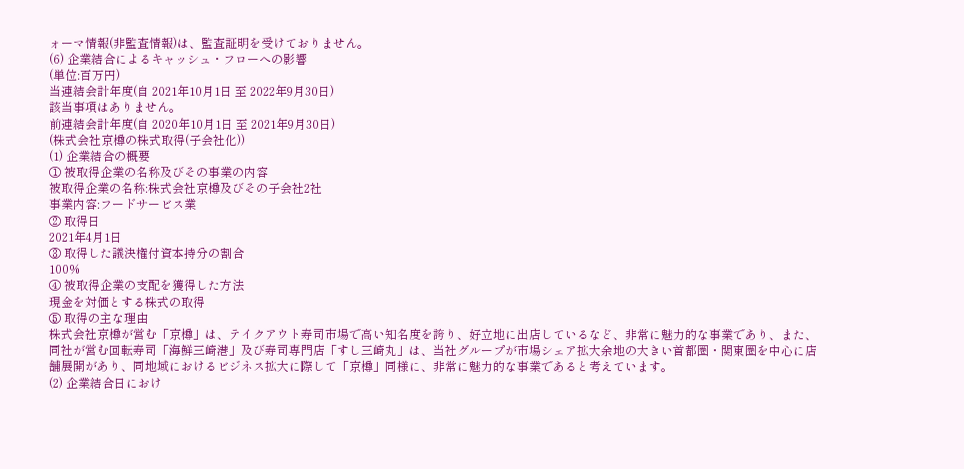ォーマ情報(非監査情報)は、監査証明を受けておりません。
(6) 企業結合によるキャッシュ・フローへの影響
(単位:百万円)
当連結会計年度(自 2021年10月1日 至 2022年9月30日)
該当事項はありません。
前連結会計年度(自 2020年10月1日 至 2021年9月30日)
(株式会社京樽の株式取得(子会社化))
(1) 企業結合の概要
① 被取得企業の名称及びその事業の内容
被取得企業の名称:株式会社京樽及びその子会社2社
事業内容:フードサービス業
② 取得日
2021年4月1日
③ 取得した議決権付資本持分の割合
100%
④ 被取得企業の支配を獲得した方法
現金を対価とする株式の取得
⑤ 取得の主な理由
株式会社京樽が営む「京樽」は、テイクアウト寿司市場で高い知名度を誇り、好立地に出店しているなど、非常に魅力的な事業であり、また、同社が営む回転寿司「海鮮三崎港」及び寿司専門店「すし三崎丸」は、当社グループが市場シェア拡大余地の大きい首都圏・関東圏を中心に店舗展開があり、同地域におけるビジネス拡大に際して「京樽」同様に、非常に魅力的な事業であると考えています。
(2) 企業結合日におけ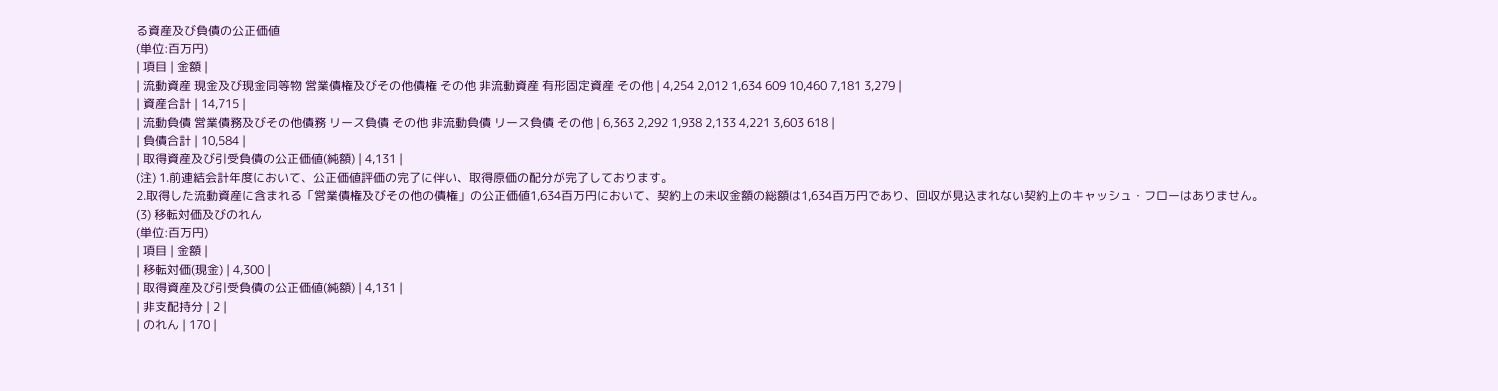る資産及び負債の公正価値
(単位:百万円)
| 項目 | 金額 |
| 流動資産 現金及び現金同等物 営業債権及びその他債権 その他 非流動資産 有形固定資産 その他 | 4,254 2,012 1,634 609 10,460 7,181 3,279 |
| 資産合計 | 14,715 |
| 流動負債 営業債務及びその他債務 リース負債 その他 非流動負債 リース負債 その他 | 6,363 2,292 1,938 2,133 4,221 3,603 618 |
| 負債合計 | 10,584 |
| 取得資産及び引受負債の公正価値(純額) | 4,131 |
(注) 1.前連結会計年度において、公正価値評価の完了に伴い、取得原価の配分が完了しております。
2.取得した流動資産に含まれる「営業債権及びその他の債権」の公正価値1,634百万円において、契約上の未収金額の総額は1,634百万円であり、回収が見込まれない契約上のキャッシュ・フローはありません。
(3) 移転対価及びのれん
(単位:百万円)
| 項目 | 金額 |
| 移転対価(現金) | 4,300 |
| 取得資産及び引受負債の公正価値(純額) | 4,131 |
| 非支配持分 | 2 |
| のれん | 170 |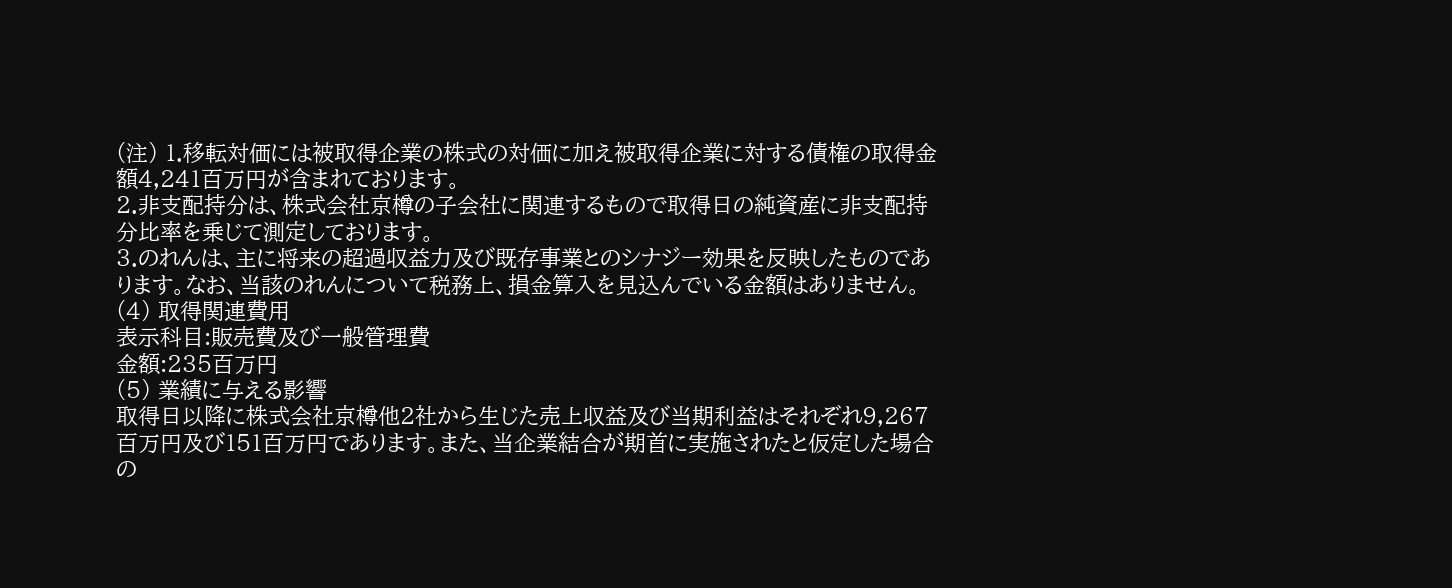(注) 1.移転対価には被取得企業の株式の対価に加え被取得企業に対する債権の取得金額4,241百万円が含まれております。
2.非支配持分は、株式会社京樽の子会社に関連するもので取得日の純資産に非支配持分比率を乗じて測定しております。
3.のれんは、主に将来の超過収益力及び既存事業とのシナジー効果を反映したものであります。なお、当該のれんについて税務上、損金算入を見込んでいる金額はありません。
(4) 取得関連費用
表示科目:販売費及び一般管理費
金額:235百万円
(5) 業績に与える影響
取得日以降に株式会社京樽他2社から生じた売上収益及び当期利益はそれぞれ9,267百万円及び151百万円であります。また、当企業結合が期首に実施されたと仮定した場合の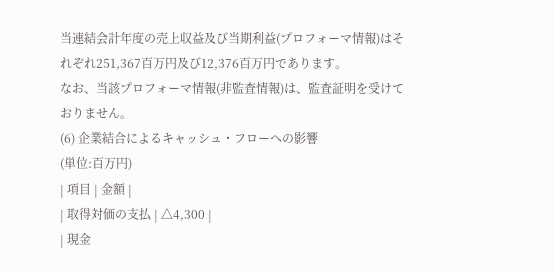当連結会計年度の売上収益及び当期利益(プロフォーマ情報)はそれぞれ251,367百万円及び12,376百万円であります。
なお、当該プロフォーマ情報(非監査情報)は、監査証明を受けておりません。
(6) 企業結合によるキャッシュ・フローへの影響
(単位:百万円)
| 項目 | 金額 |
| 取得対価の支払 | △4,300 |
| 現金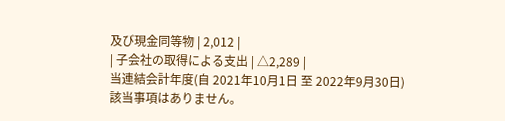及び現金同等物 | 2,012 |
| 子会社の取得による支出 | △2,289 |
当連結会計年度(自 2021年10月1日 至 2022年9月30日)
該当事項はありません。